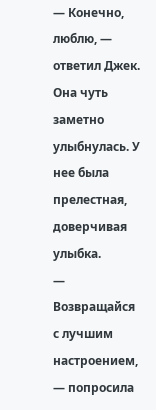— Конечно, люблю, — ответил Джек.
Она чуть заметно улыбнулась. У нее была прелестная, доверчивая улыбка.
— Возвращайся с лучшим настроением, — попросила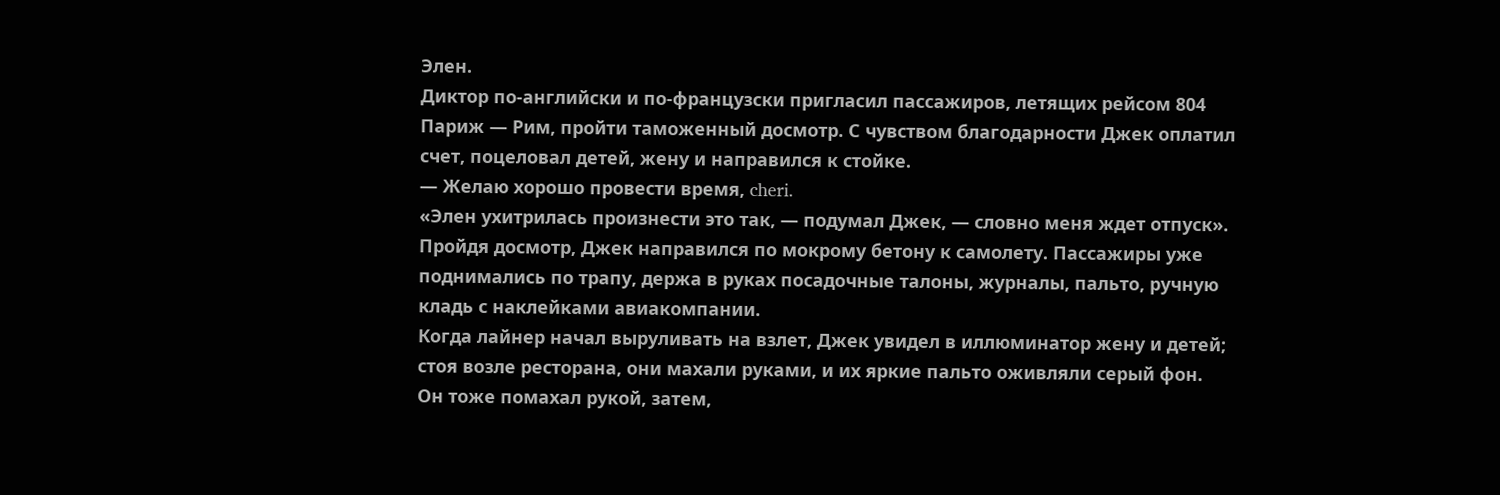Элен.
Диктор по-английски и по-французски пригласил пассажиров, летящих рейсом 804 Париж — Рим, пройти таможенный досмотр. С чувством благодарности Джек оплатил счет, поцеловал детей, жену и направился к стойке.
— Желаю хорошо провести время, cheri.
«Элен ухитрилась произнести это так, — подумал Джек, — словно меня ждет отпуск».
Пройдя досмотр, Джек направился по мокрому бетону к самолету. Пассажиры уже поднимались по трапу, держа в руках посадочные талоны, журналы, пальто, ручную кладь с наклейками авиакомпании.
Когда лайнер начал выруливать на взлет, Джек увидел в иллюминатор жену и детей; стоя возле ресторана, они махали руками, и их яркие пальто оживляли серый фон.
Он тоже помахал рукой, затем,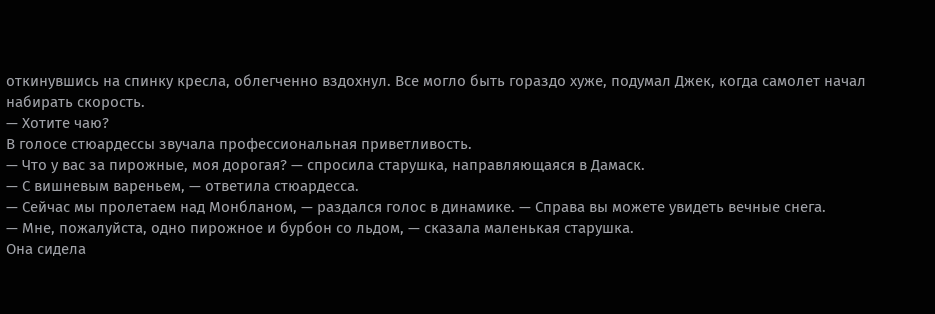откинувшись на спинку кресла, облегченно вздохнул. Все могло быть гораздо хуже, подумал Джек, когда самолет начал набирать скорость.
— Хотите чаю?
В голосе стюардессы звучала профессиональная приветливость.
— Что у вас за пирожные, моя дорогая? — спросила старушка, направляющаяся в Дамаск.
— С вишневым вареньем, — ответила стюардесса.
— Сейчас мы пролетаем над Монбланом, — раздался голос в динамике. — Справа вы можете увидеть вечные снега.
— Мне, пожалуйста, одно пирожное и бурбон со льдом, — сказала маленькая старушка.
Она сидела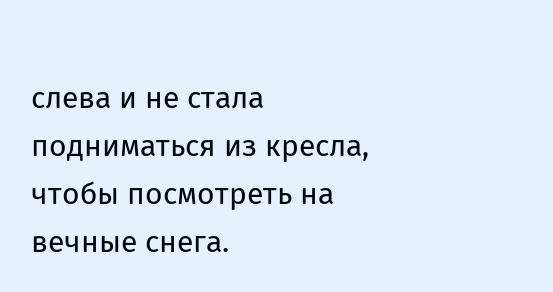слева и не стала подниматься из кресла, чтобы посмотреть на вечные снега.